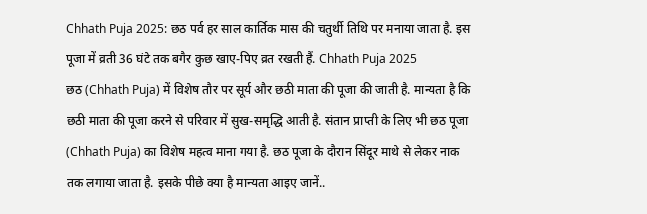Chhath Puja 2025: छठ पर्व हर साल कार्तिक मास की चतुर्थी तिथि पर मनाया जाता है. इस पूजा में व्रती 36 घंटे तक बगैर कुछ खाए-पिए व्रत रखती हैं. Chhath Puja 2025
छठ (Chhath Puja) में विशेष तौर पर सूर्य और छठी माता की पूजा की जाती है. मान्यता है कि छठी माता की पूजा करने से परिवार में सुख-समृद्धि आती है. संतान प्राप्ती के लिए भी छठ पूजा (Chhath Puja) का विशेष महत्व माना गया है. छठ पूजा के दौरान सिंदूर माथे से लेकर नाक तक लगाया जाता है. इसके पीछे क्या है मान्यता आइए जानें..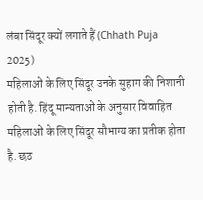लंबा सिंदूर क्यों लगाते हैं (Chhath Puja 2025)
महिलाओं के लिए सिंदूर उनके सुहाग की निशानी होती है. हिंदू मान्यताओं के अनुसार विवाहित महिलाओं के लिए सिंदूर सौभाग्य का प्रतीक होता है. छठ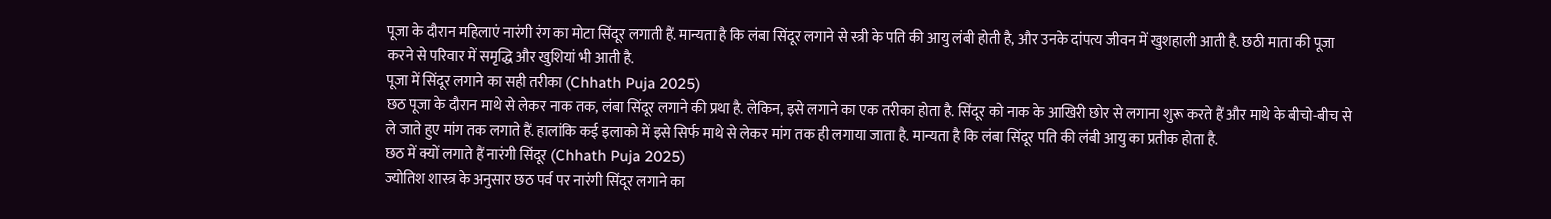पूजा के दौरान महिलाएं नारंगी रंग का मोटा सिंदूर लगाती हैं. मान्यता है कि लंबा सिंदूर लगाने से स्त्री के पति की आयु लंबी होती है, और उनके दांपत्य जीवन में खुशहाली आती है. छठी माता की पूजा करने से परिवार में समृद्धि और खुशियां भी आती है.
पूजा में सिंदूर लगाने का सही तरीका (Chhath Puja 2025)
छठ पूजा के दौरान माथे से लेकर नाक तक, लंबा सिंदूर लगाने की प्रथा है. लेकिन, इसे लगाने का एक तरीका होता है. सिंदूर को नाक के आखिरी छोर से लगाना शुरू करते हैं और माथे के बीचो-बीच से ले जाते हुए मांग तक लगाते हैं. हालांकि कई इलाको में इसे सिर्फ माथे से लेकर मांग तक ही लगाया जाता है. मान्यता है कि लंबा सिंदूर पति की लंबी आयु का प्रतीक होता है.
छठ में क्यों लगाते हैं नारंगी सिंदूर (Chhath Puja 2025)
ज्योतिश शास्त्र के अनुसार छठ पर्व पर नारंगी सिंदूर लगाने का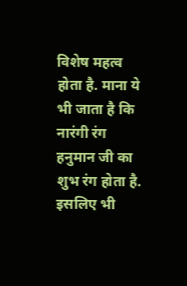विशेष महत्व होता है. माना ये भी जाता है कि नारंगी रंग हनुमान जी का शुभ रंग होता है. इसलिए भी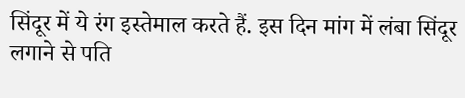सिंदूर में ये रंग इस्तेमाल करते हैं. इस दिन मांग में लंबा सिंदूर लगाने से पति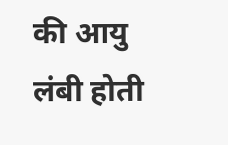की आयु लंबी होती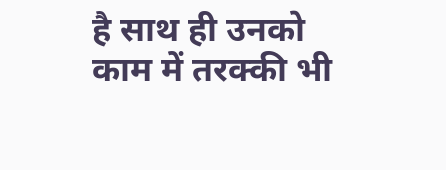है साथ ही उनको काम में तरक्की भी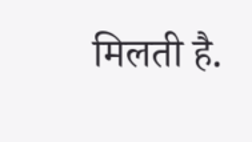मिलती है.